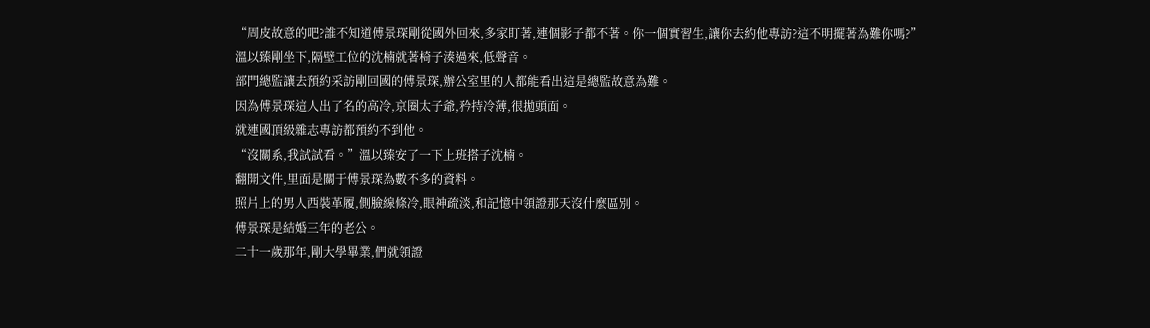“周皮故意的吧?誰不知道傅景琛剛從國外回來,多家盯著,連個影子都不著。你一個實習生,讓你去約他專訪?這不明擺著為難你嗎?”
溫以臻剛坐下,隔壁工位的沈楠就著椅子湊過來,低聲音。
部門總監讓去預約采訪剛回國的傅景琛,辦公室里的人都能看出這是總監故意為難。
因為傅景琛這人出了名的高冷,京圈太子爺,矜持冷薄,很拋頭面。
就連國頂級雜志專訪都預約不到他。
“沒關系,我試試看。”溫以臻安了一下上班搭子沈楠。
翻開文件,里面是關于傅景琛為數不多的資料。
照片上的男人西裝革履,側臉線條冷,眼神疏淡,和記憶中領證那天沒什麼區別。
傅景琛是結婚三年的老公。
二十一歲那年,剛大學畢業,們就領證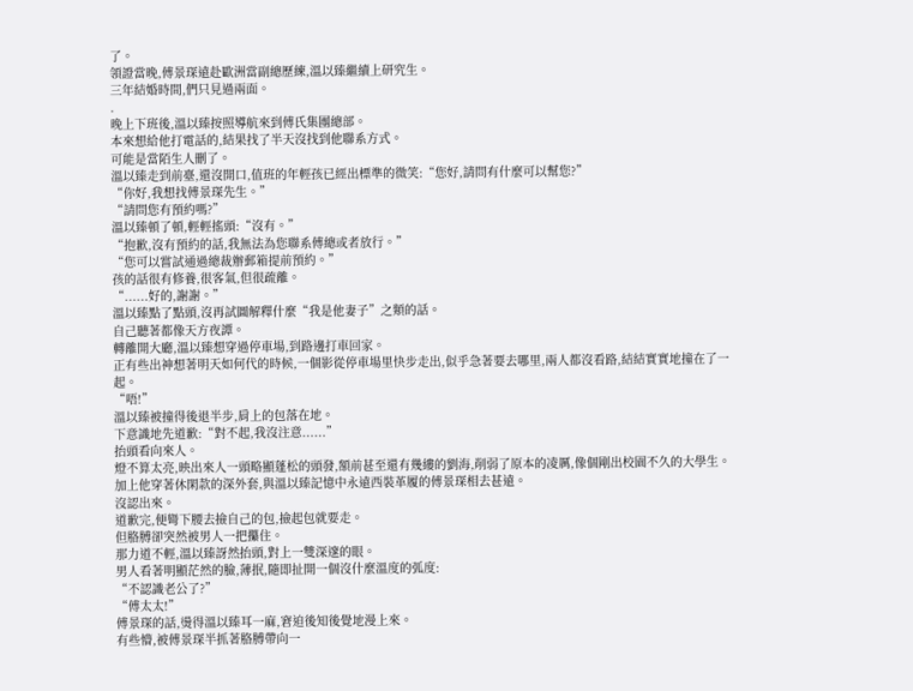了。
領證當晚,傅景琛遠赴歐洲當副總歷練,溫以臻繼續上研究生。
三年結婚時間,們只見過兩面。
.
晚上下班後,溫以臻按照導航來到傅氏集團總部。
本來想給他打電話的,結果找了半天沒找到他聯系方式。
可能是當陌生人刪了。
溫以臻走到前臺,還沒開口,值班的年輕孩已經出標準的微笑:“您好,請問有什麼可以幫您?”
“你好,我想找傅景琛先生。”
“請問您有預約嗎?”
溫以臻頓了頓,輕輕搖頭:“沒有。”
“抱歉,沒有預約的話,我無法為您聯系傅總或者放行。”
“您可以嘗試通過總裁辦郵箱提前預約。”
孩的話很有修養,很客氣,但很疏離。
“......好的,謝謝。”
溫以臻點了點頭,沒再試圖解釋什麼“我是他妻子”之類的話。
自己聽著都像天方夜譚。
轉離開大廳,溫以臻想穿過停車場,到路邊打車回家。
正有些出神想著明天如何代的時候,一個影從停車場里快步走出,似乎急著要去哪里,兩人都沒看路,結結實實地撞在了一起。
“唔!”
溫以臻被撞得後退半步,肩上的包落在地。
下意識地先道歉:“對不起,我沒注意......”
抬頭看向來人。
燈不算太亮,映出來人一頭略顯蓬松的頭發,額前甚至還有幾縷的劉海,削弱了原本的凌厲,像個剛出校園不久的大學生。
加上他穿著休閑款的深外套,與溫以臻記憶中永遠西裝革履的傅景琛相去甚遠。
沒認出來。
道歉完,便彎下腰去撿自己的包,撿起包就要走。
但胳膊卻突然被男人一把攥住。
那力道不輕,溫以臻訝然抬頭,對上一雙深邃的眼。
男人看著明顯茫然的臉,薄抿,隨即扯開一個沒什麼溫度的弧度:
“不認識老公了?”
“傅太太!”
傅景琛的話,燙得溫以臻耳一麻,窘迫後知後覺地漫上來。
有些懵,被傅景琛半抓著胳膊帶向一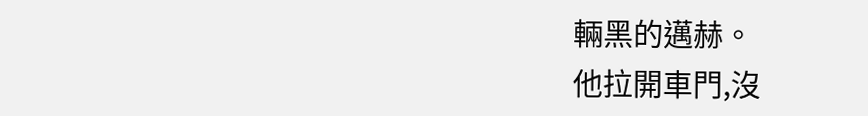輛黑的邁赫。
他拉開車門,沒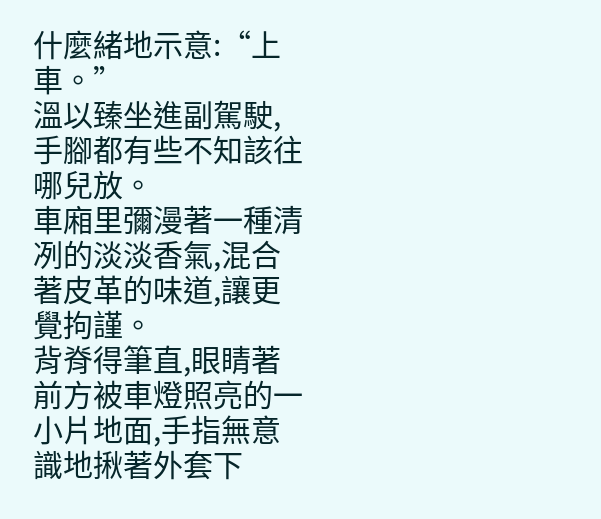什麼緒地示意:“上車。”
溫以臻坐進副駕駛,手腳都有些不知該往哪兒放。
車廂里彌漫著一種清冽的淡淡香氣,混合著皮革的味道,讓更覺拘謹。
背脊得筆直,眼睛著前方被車燈照亮的一小片地面,手指無意識地揪著外套下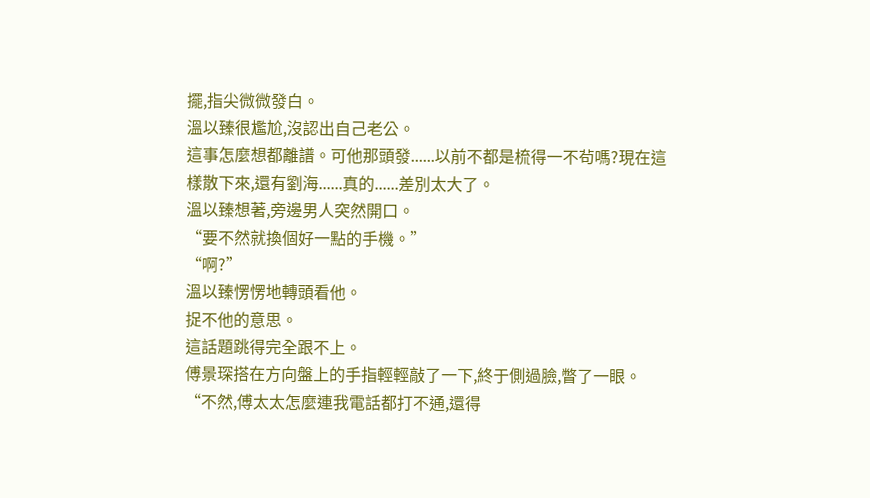擺,指尖微微發白。
溫以臻很尷尬,沒認出自己老公。
這事怎麼想都離譜。可他那頭發......以前不都是梳得一不茍嗎?現在這樣散下來,還有劉海......真的......差別太大了。
溫以臻想著,旁邊男人突然開口。
“要不然就換個好一點的手機。”
“啊?”
溫以臻愣愣地轉頭看他。
捉不他的意思。
這話題跳得完全跟不上。
傅景琛搭在方向盤上的手指輕輕敲了一下,終于側過臉,瞥了一眼。
“不然,傅太太怎麼連我電話都打不通,還得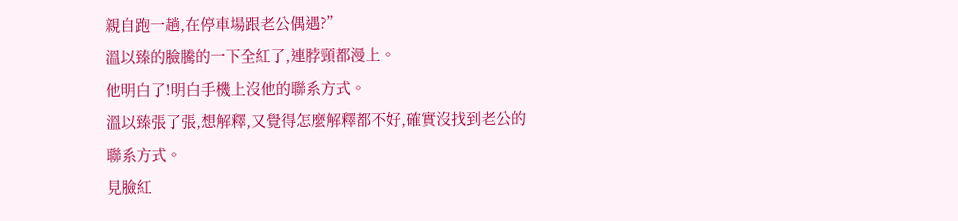親自跑一趟,在停車場跟老公偶遇?”
溫以臻的臉騰的一下全紅了,連脖頸都漫上。
他明白了!明白手機上沒他的聯系方式。
溫以臻張了張,想解釋,又覺得怎麼解釋都不好,確實沒找到老公的聯系方式。
見臉紅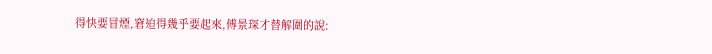得快要冒煙,窘迫得幾乎要起來,傅景琛才替解圍的說: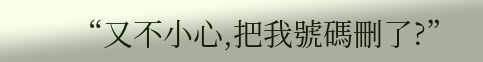“又不小心,把我號碼刪了?”